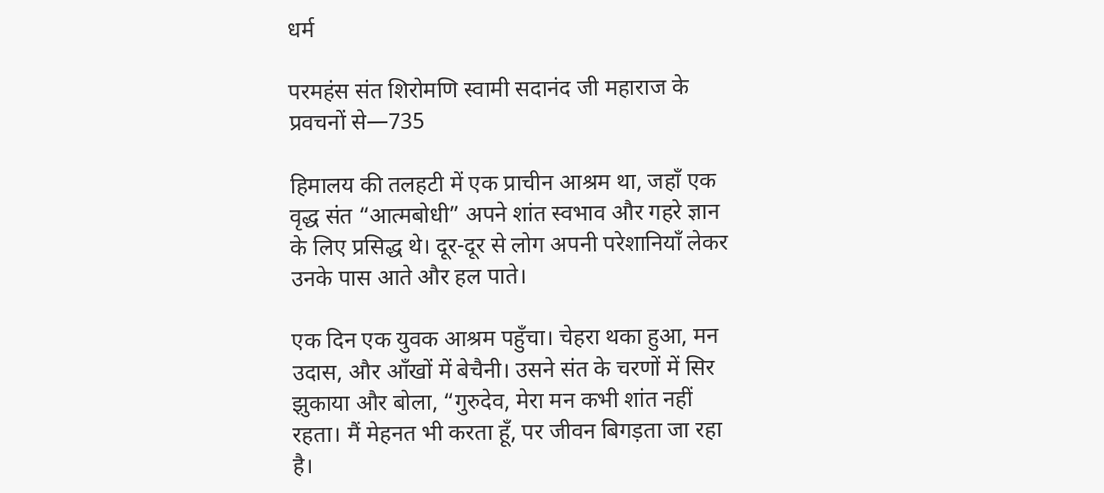धर्म

परमहंस संत शिरोमणि स्वामी सदानंद जी महाराज के प्रवचनों से—735

हिमालय की तलहटी में एक प्राचीन आश्रम था, जहाँ एक वृद्ध संत “आत्मबोधी” अपने शांत स्वभाव और गहरे ज्ञान के लिए प्रसिद्ध थे। दूर-दूर से लोग अपनी परेशानियाँ लेकर उनके पास आते और हल पाते।

एक दिन एक युवक आश्रम पहुँचा। चेहरा थका हुआ, मन उदास, और आँखों में बेचैनी। उसने संत के चरणों में सिर झुकाया और बोला, “गुरुदेव, मेरा मन कभी शांत नहीं रहता। मैं मेहनत भी करता हूँ, पर जीवन बिगड़ता जा रहा है।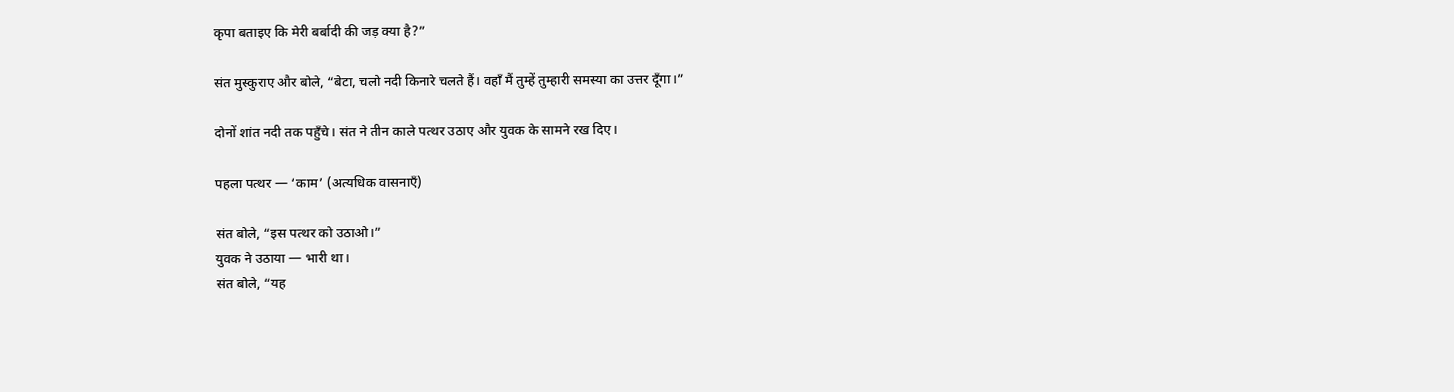कृपा बताइए कि मेरी बर्बादी की जड़ क्या है?”

संत मुस्कुराए और बोले, “बेटा, चलो नदी किनारे चलते हैं। वहाँ मैं तुम्हें तुम्हारी समस्या का उत्तर दूँगा।”

दोनों शांत नदी तक पहुँचे। संत ने तीन काले पत्थर उठाए और युवक के सामने रख दिए।

पहला पत्थर — ‘काम’ (अत्यधिक वासनाएँ)

संत बोले, “इस पत्थर को उठाओ।”
युवक ने उठाया — भारी था।
संत बोले, “यह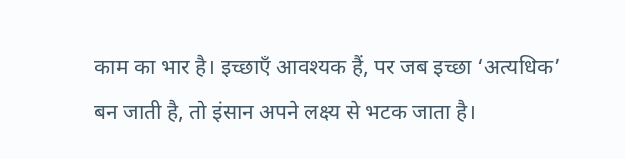काम का भार है। इच्छाएँ आवश्यक हैं, पर जब इच्छा ‘अत्यधिक’ बन जाती है, तो इंसान अपने लक्ष्य से भटक जाता है।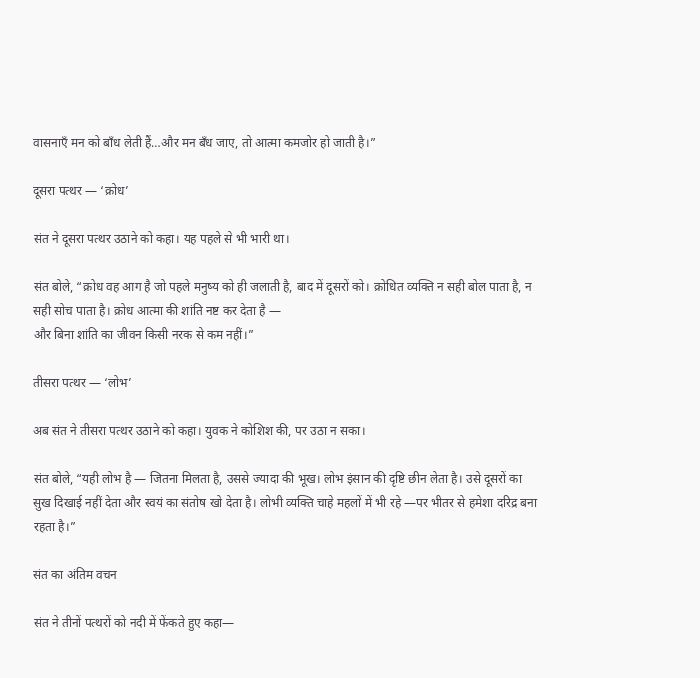वासनाएँ मन को बाँध लेती हैं…और मन बँध जाए, तो आत्मा कमजोर हो जाती है।”

दूसरा पत्थर — ‘क्रोध’

संत ने दूसरा पत्थर उठाने को कहा। यह पहले से भी भारी था।

संत बोले, “क्रोध वह आग है जो पहले मनुष्य को ही जलाती है, बाद में दूसरों को। क्रोधित व्यक्ति न सही बोल पाता है, न सही सोच पाता है। क्रोध आत्मा की शांति नष्ट कर देता है —
और बिना शांति का जीवन किसी नरक से कम नहीं।”

तीसरा पत्थर — ‘लोभ’

अब संत ने तीसरा पत्थर उठाने को कहा। युवक ने कोशिश की, पर उठा न सका।

संत बोले, “यही लोभ है — जितना मिलता है, उससे ज्यादा की भूख। लोभ इंसान की दृष्टि छीन लेता है। उसे दूसरों का सुख दिखाई नहीं देता और स्वयं का संतोष खो देता है। लोभी व्यक्ति चाहे महलों में भी रहे —पर भीतर से हमेशा दरिद्र बना रहता है।”

संत का अंतिम वचन

संत ने तीनों पत्थरों को नदी में फेंकते हुए कहा—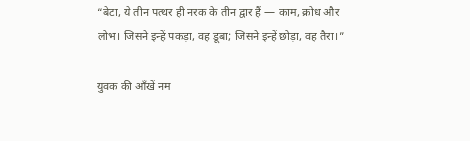“बेटा, ये तीन पत्थर ही नरक के तीन द्वार हैं — काम, क्रोध और लोभ। जिसने इन्हें पकड़ा, वह डूबा; जिसने इन्हें छोड़ा, वह तैरा।”

युवक की आँखें नम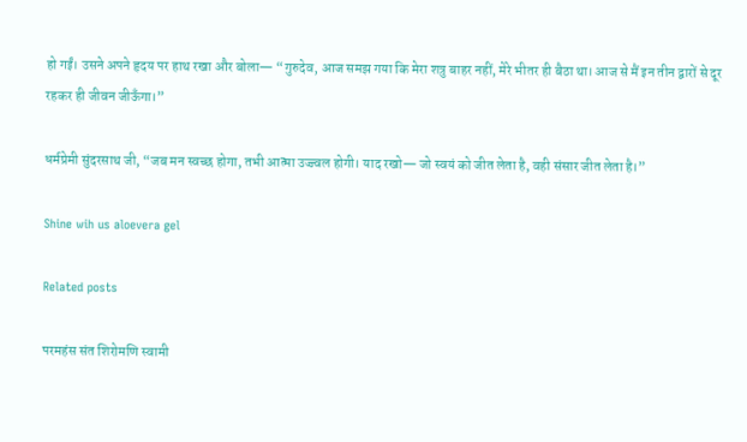हो गईं। उसने अपने हृदय पर हाथ रखा और बोला— “गुरुदेव, आज समझ गया कि मेरा शत्रु बाहर नहीं, मेरे भीतर ही बैठा था। आज से मैं इन तीन द्वारों से दूर रहकर ही जीवन जीऊँगा।”

धर्मप्रेमी सुंदरसाथ जी, “जब मन स्वच्छ होगा, तभी आत्मा उज्ज्वल होगी। याद रखो— जो स्वयं को जीत लेता है, वही संसार जीत लेता है।”

Shine wih us aloevera gel

Related posts

परमहंस संत शिरोमणि स्वामी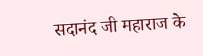सदानंद जी महाराज के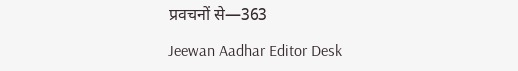प्रवचनों से—363

Jeewan Aadhar Editor Desk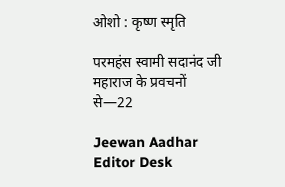ओशो : कृष्ण स्मृति

परमहंस स्वामी सदानंद जी महाराज के प्रवचनों से—22

Jeewan Aadhar Editor Desk